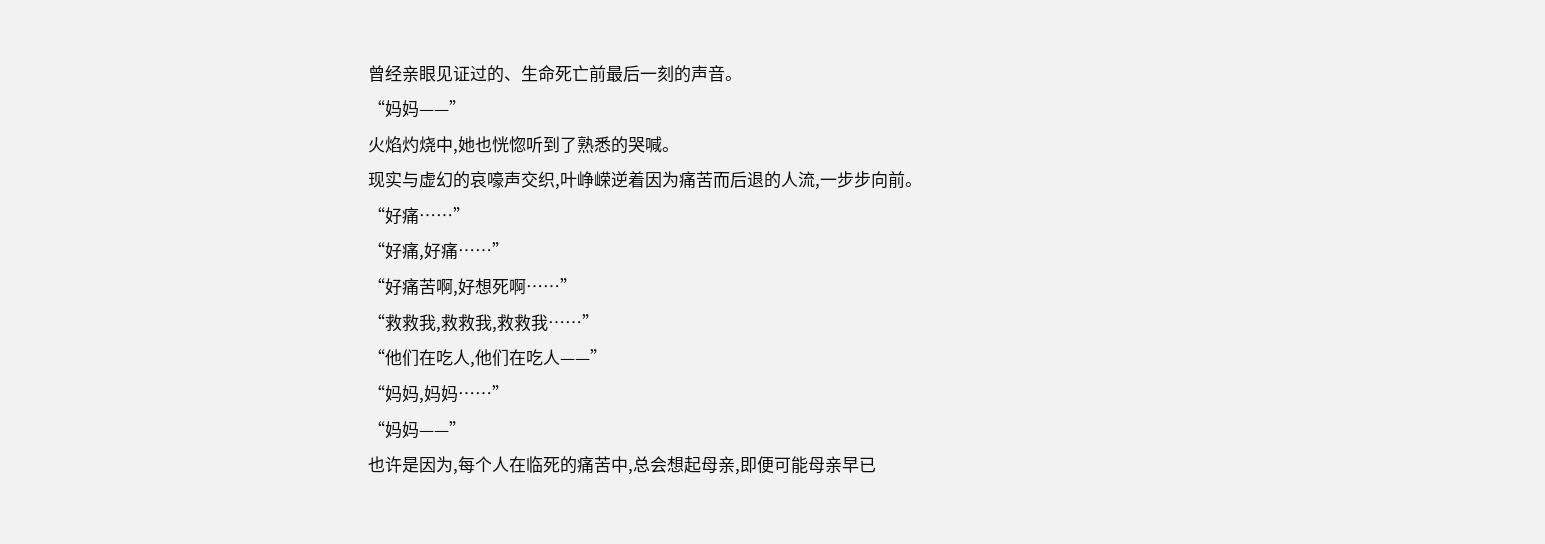曾经亲眼见证过的、生命死亡前最后一刻的声音。
“妈妈——”
火焰灼烧中,她也恍惚听到了熟悉的哭喊。
现实与虚幻的哀嚎声交织,叶峥嵘逆着因为痛苦而后退的人流,一步步向前。
“好痛……”
“好痛,好痛……”
“好痛苦啊,好想死啊……”
“救救我,救救我,救救我……”
“他们在吃人,他们在吃人——”
“妈妈,妈妈……”
“妈妈——”
也许是因为,每个人在临死的痛苦中,总会想起母亲,即便可能母亲早已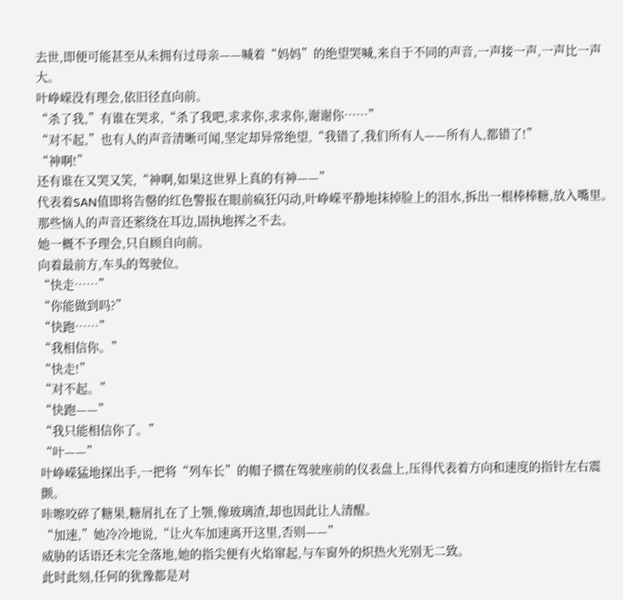去世,即便可能甚至从未拥有过母亲——喊着“妈妈”的绝望哭喊,来自于不同的声音,一声接一声,一声比一声大。
叶峥嵘没有理会,依旧径直向前。
“杀了我,”有谁在哭求,“杀了我吧,求求你,求求你,谢谢你……”
“对不起,”也有人的声音清晰可闻,坚定却异常绝望,“我错了,我们所有人——所有人,都错了!”
“神啊!”
还有谁在又哭又笑,“神啊,如果这世界上真的有神——”
代表着SAN值即将告罄的红色警报在眼前疯狂闪动,叶峥嵘平静地抹掉脸上的泪水,拆出一根棒棒糖,放入嘴里。
那些恼人的声音还萦绕在耳边,固执地挥之不去。
她一概不予理会,只自顾自向前。
向着最前方,车头的驾驶位。
“快走……”
“你能做到吗?”
“快跑……”
“我相信你。”
“快走!”
“对不起。”
“快跑——”
“我只能相信你了。”
“叶——”
叶峥嵘猛地探出手,一把将“列车长”的帽子掼在驾驶座前的仪表盘上,压得代表着方向和速度的指针左右震颤。
咔嚓咬碎了糖果,糖屑扎在了上颚,像玻璃渣,却也因此让人清醒。
“加速,”她冷冷地说,“让火车加速离开这里,否则——”
威胁的话语还未完全落地,她的指尖便有火焰窜起,与车窗外的炽热火光别无二致。
此时此刻,任何的犹豫都是对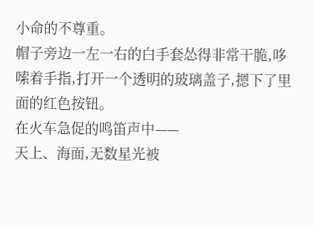小命的不尊重。
帽子旁边一左一右的白手套怂得非常干脆,哆嗦着手指,打开一个透明的玻璃盖子,摁下了里面的红色按钮。
在火车急促的鸣笛声中——
天上、海面,无数星光被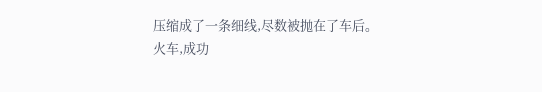压缩成了一条细线,尽数被抛在了车后。
火车,成功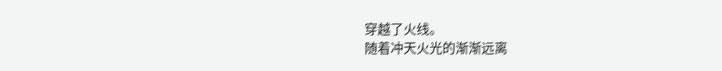穿越了火线。
随着冲天火光的渐渐远离